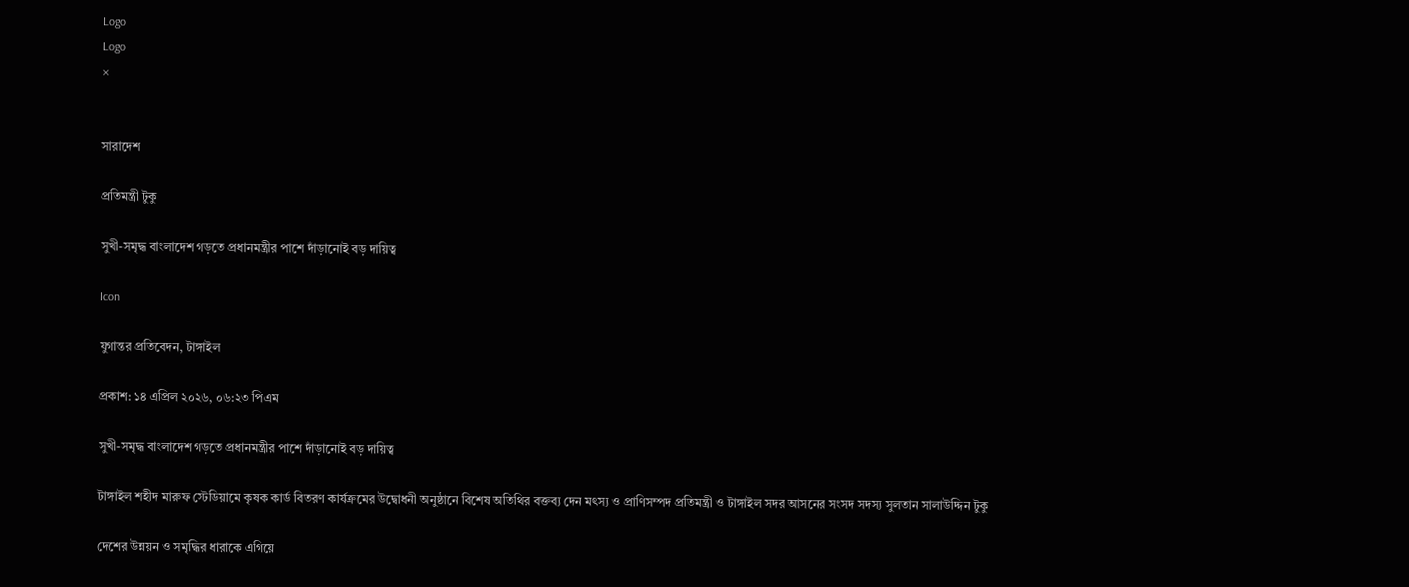Logo
Logo
×


সারাদেশ

প্রতিমন্ত্রী টুকু

সুখী-সমৃদ্ধ বাংলাদেশ গড়তে প্রধানমন্ত্রীর পাশে দাঁড়ানোই বড় দায়িত্ব

Icon

যুগান্তর প্রতিবেদন, টাঙ্গাইল

প্রকাশ: ১৪ এপ্রিল ২০২৬, ০৬:২৩ পিএম

সুখী-সমৃদ্ধ বাংলাদেশ গড়তে প্রধানমন্ত্রীর পাশে দাঁড়ানোই বড় দায়িত্ব

টাঙ্গাইল শহীদ মারুফ স্টেডিয়ামে কৃষক কার্ড বিতরণ কার্যক্রমের উদ্বোধনী অনুষ্ঠানে বিশেষ অতিথির বক্তব্য দেন মৎস্য ও প্রাণিসম্পদ প্রতিমন্ত্রী ও টাঙ্গাইল সদর আসনের সংসদ সদস্য সুলতান সালাউদ্দিন টুকু

দেশের উন্নয়ন ও সমৃদ্ধির ধারাকে এগিয়ে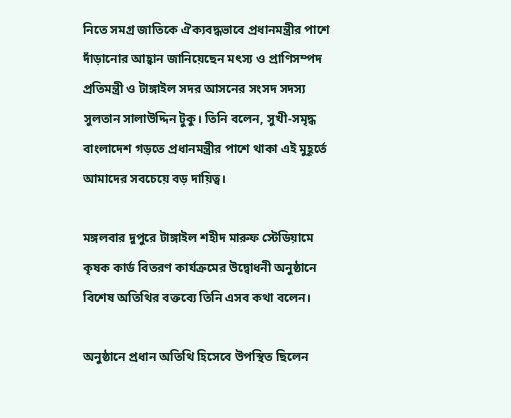নিতে সমগ্র জাতিকে ঐক্যবদ্ধভাবে প্রধানমন্ত্রীর পাশে দাঁড়ানোর আহ্বান জানিয়েছেন মৎস্য ও প্রাণিসম্পদ প্রতিমন্ত্রী ও টাঙ্গাইল সদর আসনের সংসদ সদস্য সুলতান সালাউদ্দিন টুকু। তিনি বলেন, সুখী-সমৃদ্ধ বাংলাদেশ গড়তে প্রধানমন্ত্রীর পাশে থাকা এই মুহূর্তে আমাদের সবচেয়ে বড় দায়িত্ব।

মঙ্গলবার দুপুরে টাঙ্গাইল শহীদ মারুফ স্টেডিয়ামে কৃষক কার্ড বিতরণ কার্যক্রমের উদ্বোধনী অনুষ্ঠানে বিশেষ অতিথির বক্তব্যে তিনি এসব কথা বলেন।

অনুষ্ঠানে প্রধান অতিথি হিসেবে উপস্থিত ছিলেন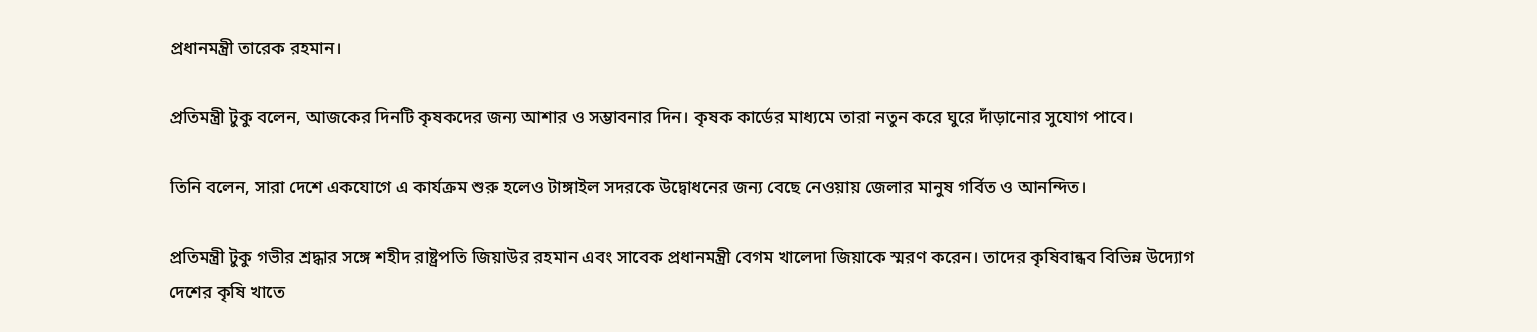প্রধানমন্ত্রী তারেক রহমান।

প্রতিমন্ত্রী টুকু বলেন, আজকের দিনটি কৃষকদের জন্য আশার ও সম্ভাবনার দিন। কৃষক কার্ডের মাধ্যমে তারা নতুন করে ঘুরে দাঁড়ানোর সুযোগ পাবে।

তিনি বলেন, সারা দেশে একযোগে এ কার্যক্রম শুরু হলেও টাঙ্গাইল সদরকে উদ্বোধনের জন্য বেছে নেওয়ায় জেলার মানুষ গর্বিত ও আনন্দিত।

প্রতিমন্ত্রী টুকু গভীর শ্রদ্ধার সঙ্গে শহীদ রাষ্ট্রপতি জিয়াউর রহমান এবং সাবেক প্রধানমন্ত্রী বেগম খালেদা জিয়াকে স্মরণ করেন। তাদের কৃষিবান্ধব বিভিন্ন উদ্যোগ দেশের কৃষি খাতে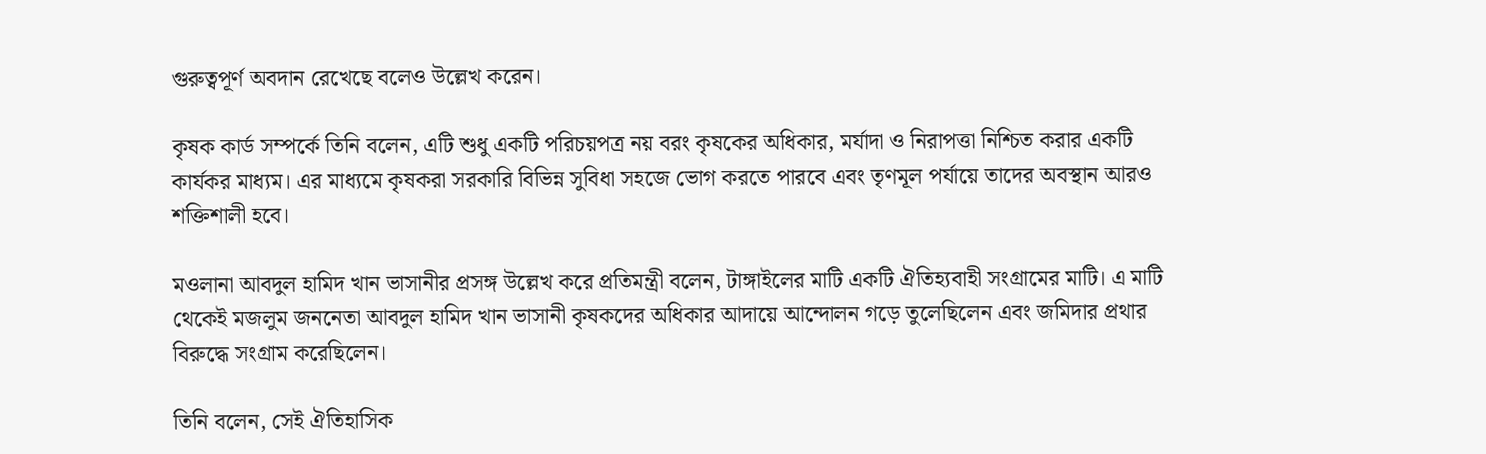গুরুত্বপূর্ণ অবদান রেখেছে বলেও উল্লেখ করেন।

কৃষক কার্ড সম্পর্কে তিনি বলেন, এটি শুধু একটি পরিচয়পত্র নয় বরং কৃষকের অধিকার, মর্যাদা ও নিরাপত্তা নিশ্চিত করার একটি কার্যকর মাধ্যম। এর মাধ্যমে কৃষকরা সরকারি বিভিন্ন সুবিধা সহজে ভোগ করতে পারবে এবং তৃণমূল পর্যায়ে তাদের অবস্থান আরও শক্তিশালী হবে।

মওলানা আবদুল হামিদ খান ভাসানীর প্রসঙ্গ উল্লেখ করে প্রতিমন্ত্রী বলেন, টাঙ্গাইলের মাটি একটি ঐতিহ্যবাহী সংগ্রামের মাটি। এ মাটি থেকেই মজলুম জননেতা আবদুল হামিদ খান ভাসানী কৃষকদের অধিকার আদায়ে আন্দোলন গড়ে তুলেছিলেন এবং জমিদার প্রথার বিরুদ্ধে সংগ্রাম করেছিলেন।

তিনি বলেন, সেই ঐতিহাসিক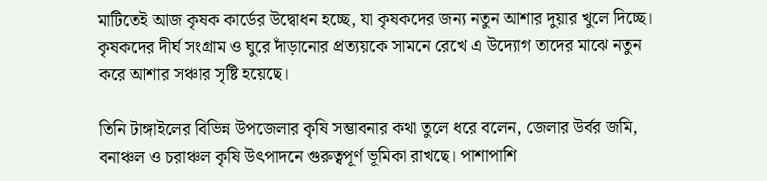মাটিতেই আজ কৃষক কার্ডের উদ্বোধন হচ্ছে, যা কৃষকদের জন্য নতুন আশার দুয়ার খুলে দিচ্ছে। কৃষকদের দীর্ঘ সংগ্রাম ও ঘুরে দাঁড়ানোর প্রত্যয়কে সামনে রেখে এ উদ্যোগ তাদের মাঝে নতুন করে আশার সঞ্চার সৃষ্টি হয়েছে।

তিনি টাঙ্গাইলের বিভিন্ন উপজেলার কৃষি সম্ভাবনার কথা তুলে ধরে বলেন, জেলার উর্বর জমি, বনাঞ্চল ও চরাঞ্চল কৃষি উৎপাদনে গুরুত্বপূর্ণ ভূমিকা রাখছে। পাশাপাশি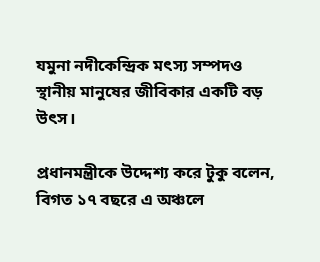যমুনা নদীকেন্দ্রিক মৎস্য সম্পদও স্থানীয় মানুষের জীবিকার একটি বড় উৎস।

প্রধানমন্ত্রীকে উদ্দেশ্য করে টুকু বলেন, বিগত ১৭ বছরে এ অঞ্চলে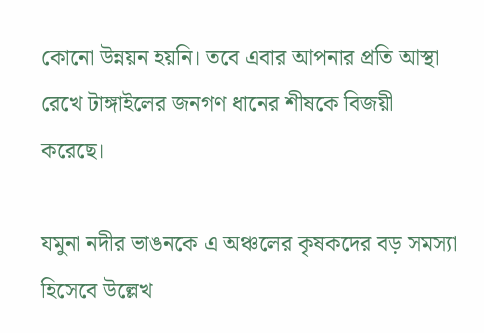কোনো উন্নয়ন হয়নি। তবে এবার আপনার প্রতি আস্থা রেখে টাঙ্গাইলের জনগণ ধানের শীষকে বিজয়ী করেছে।

যমুনা নদীর ভাঙনকে এ অঞ্চলের কৃষকদের বড় সমস্যা হিসেবে উল্লেখ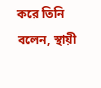করে তিনি বলেন, স্থায়ী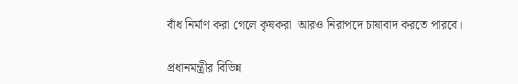বাঁধ নির্মাণ করা গেলে কৃষকরা  আরও নিরাপদে চাষাবাদ করতে পারবে।

প্রধানমন্ত্রীর বিভিন্ন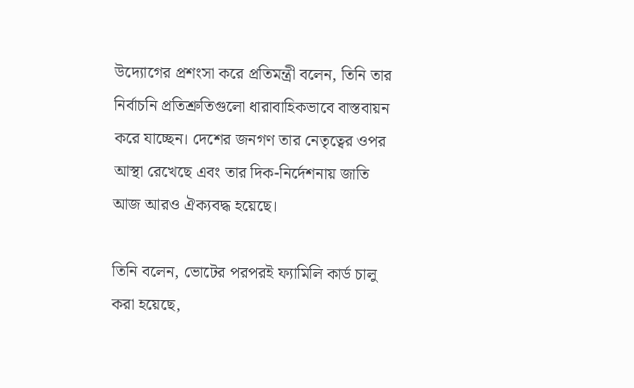উদ্যোগের প্রশংসা করে প্রতিমন্ত্রী বলেন, তিনি তার নির্বাচনি প্রতিশ্রুতিগুলো ধারাবাহিকভাবে বাস্তবায়ন করে যাচ্ছেন। দেশের জনগণ তার নেতৃত্বের ওপর আস্থা রেখেছে এবং তার দিক-নির্দেশনায় জাতি আজ আরও ঐক্যবদ্ধ হয়েছে।

তিনি বলেন, ভোটের পরপরই ফ্যামিলি কার্ড চালু করা হয়েছে,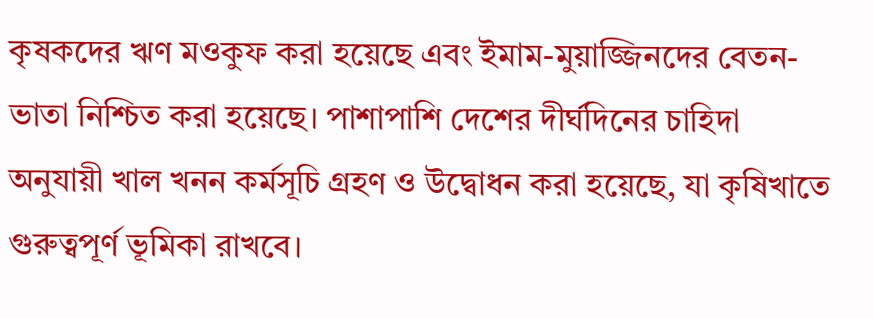কৃষকদের ঋণ মওকুফ করা হয়েছে এবং ইমাম-মুয়াজ্জিনদের বেতন-ভাতা নিশ্চিত করা হয়েছে। পাশাপাশি দেশের দীর্ঘদিনের চাহিদা অনুযায়ী খাল খনন কর্মসূচি গ্রহণ ও উদ্বোধন করা হয়েছে, যা কৃষিখাতে গুরুত্বপূর্ণ ভূমিকা রাখবে।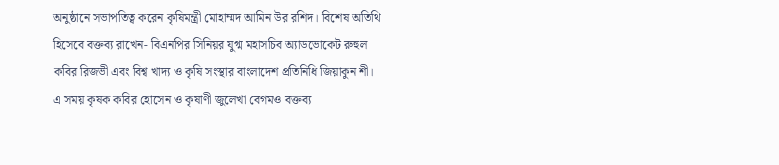অনুষ্ঠানে সভাপতিত্ব করেন কৃষিমন্ত্রী মোহাম্মদ আমিন উর রশিদ। বিশেষ অতিথি হিসেবে বক্তব্য রাখেন- বিএনপির সিনিয়র যুগ্ম মহাসচিব অ্যাডভোকেট রুহুল কবির রিজভী এবং বিশ্ব খাদ্য ও কৃষি সংস্থার বাংলাদেশ প্রতিনিধি জিয়াকুন শী। এ সময় কৃষক কবির হোসেন ও কৃষাণী জুলেখা বেগমও বক্তব্য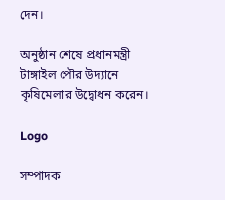দেন।

অনুষ্ঠান শেষে প্রধানমন্ত্রী টাঙ্গাইল পৌর উদ্যানে কৃষিমেলার উদ্বোধন করেন।

Logo

সম্পাদক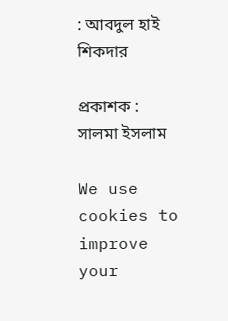: আবদুল হাই শিকদার

প্রকাশক : সালমা ইসলাম

We use cookies to improve your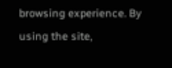browsing experience. By using the site,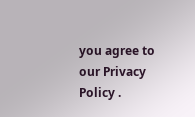you agree to our Privacy Policy .